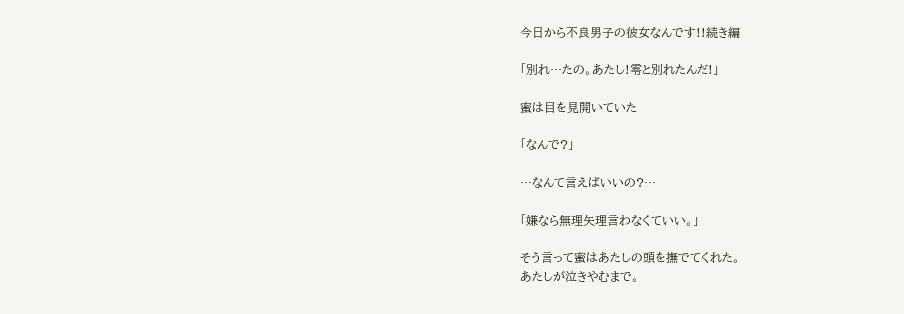今日から不良男子の彼女なんです!!続き編

「別れ…たの。あたし!零と別れたんだ!」

蜜は目を見開いていた

「なんで?」

…なんて言えばいいの?…

「嫌なら無理矢理言わなくていい。」

そう言って蜜はあたしの頭を撫でてくれた。
あたしが泣きやむまで。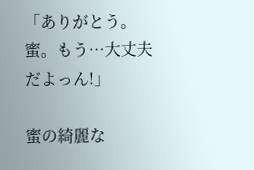「ありがとう。蜜。もう…大丈夫だよっん!」

蜜の綺麗な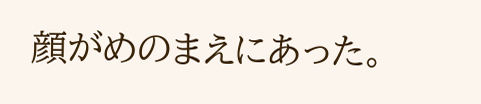顔がめのまえにあった。